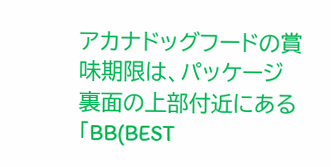アカナドッグフードの賞味期限は、パッケージ裏面の上部付近にある「BB(BEST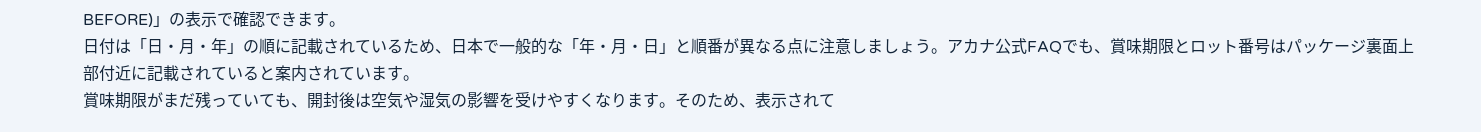BEFORE)」の表示で確認できます。
日付は「日・月・年」の順に記載されているため、日本で一般的な「年・月・日」と順番が異なる点に注意しましょう。アカナ公式FAQでも、賞味期限とロット番号はパッケージ裏面上部付近に記載されていると案内されています。
賞味期限がまだ残っていても、開封後は空気や湿気の影響を受けやすくなります。そのため、表示されて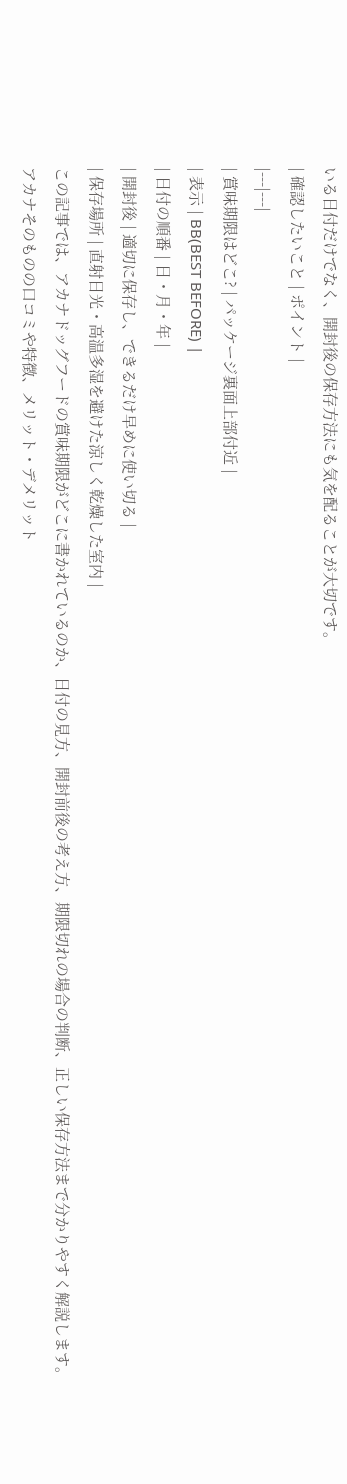いる日付だけでなく、開封後の保存方法にも気を配ることが大切です。
| 確認したいこと | ポイント |
|---|---|
| 賞味期限はどこ? | パッケージ裏面上部付近 |
| 表示 | BB(BEST BEFORE) |
| 日付の順番 | 日・月・年 |
| 開封後 | 適切に保存し、できるだけ早めに使い切る |
| 保存場所 | 直射日光・高温多湿を避けた涼しく乾燥した室内 |
この記事では、アカナドッグフードの賞味期限がどこに書かれているのか、日付の見方、開封前後の考え方、期限切れの場合の判断、正しい保存方法まで分かりやすく解説します。
アカナそのものの口コミや特徴、メリット・デメリット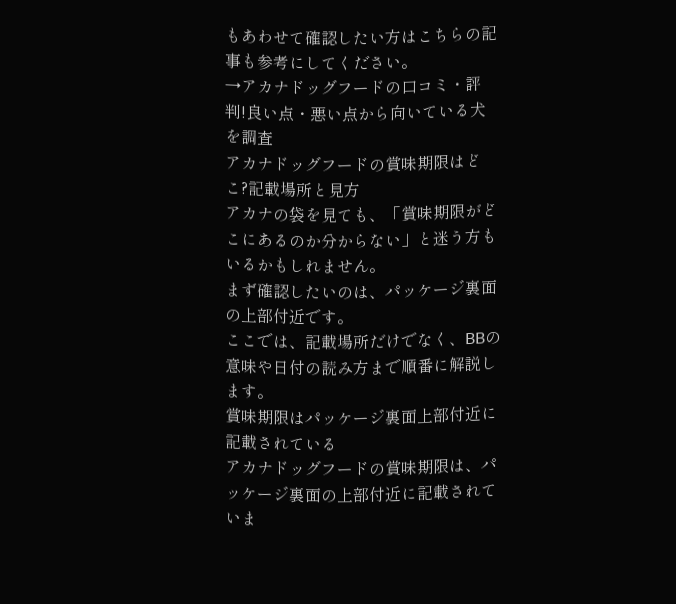もあわせて確認したい方はこちらの記事も参考にしてください。
→アカナドッグフードの口コミ・評判!良い点・悪い点から向いている犬を調査
アカナドッグフードの賞味期限はどこ?記載場所と見方
アカナの袋を見ても、「賞味期限がどこにあるのか分からない」と迷う方もいるかもしれません。
まず確認したいのは、パッケージ裏面の上部付近です。
ここでは、記載場所だけでなく、BBの意味や日付の読み方まで順番に解説します。
賞味期限はパッケージ裏面上部付近に記載されている
アカナドッグフードの賞味期限は、パッケージ裏面の上部付近に記載されていま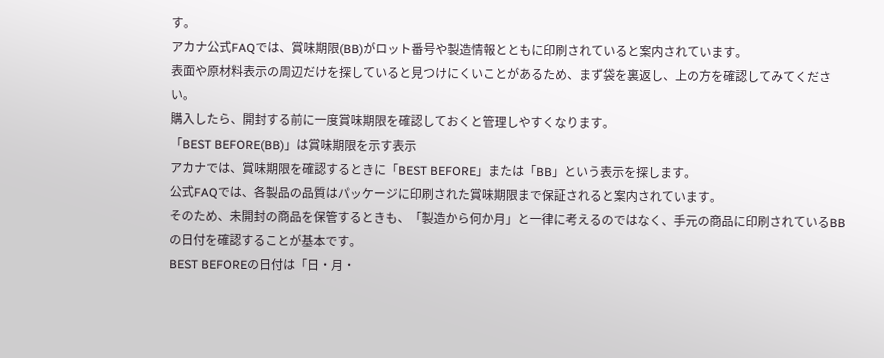す。
アカナ公式FAQでは、賞味期限(BB)がロット番号や製造情報とともに印刷されていると案内されています。
表面や原材料表示の周辺だけを探していると見つけにくいことがあるため、まず袋を裏返し、上の方を確認してみてください。
購入したら、開封する前に一度賞味期限を確認しておくと管理しやすくなります。
「BEST BEFORE(BB)」は賞味期限を示す表示
アカナでは、賞味期限を確認するときに「BEST BEFORE」または「BB」という表示を探します。
公式FAQでは、各製品の品質はパッケージに印刷された賞味期限まで保証されると案内されています。
そのため、未開封の商品を保管するときも、「製造から何か月」と一律に考えるのではなく、手元の商品に印刷されているBBの日付を確認することが基本です。
BEST BEFOREの日付は「日・月・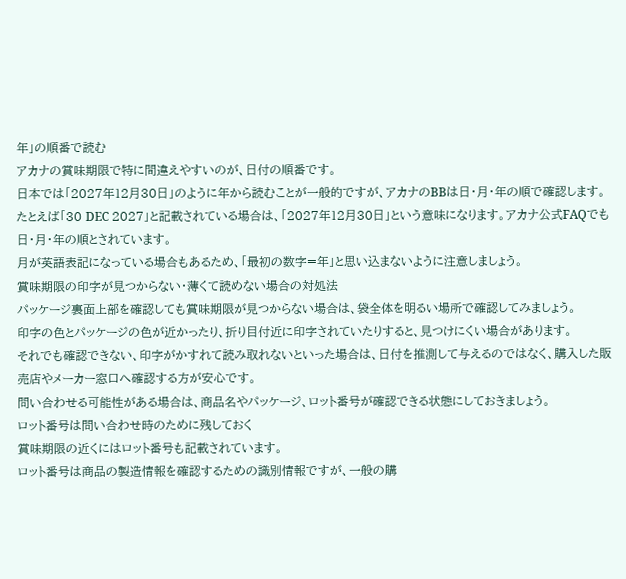年」の順番で読む
アカナの賞味期限で特に間違えやすいのが、日付の順番です。
日本では「2027年12月30日」のように年から読むことが一般的ですが、アカナのBBは日・月・年の順で確認します。
たとえば「30 DEC 2027」と記載されている場合は、「2027年12月30日」という意味になります。アカナ公式FAQでも日・月・年の順とされています。
月が英語表記になっている場合もあるため、「最初の数字=年」と思い込まないように注意しましょう。
賞味期限の印字が見つからない・薄くて読めない場合の対処法
パッケージ裏面上部を確認しても賞味期限が見つからない場合は、袋全体を明るい場所で確認してみましょう。
印字の色とパッケージの色が近かったり、折り目付近に印字されていたりすると、見つけにくい場合があります。
それでも確認できない、印字がかすれて読み取れないといった場合は、日付を推測して与えるのではなく、購入した販売店やメーカー窓口へ確認する方が安心です。
問い合わせる可能性がある場合は、商品名やパッケージ、ロット番号が確認できる状態にしておきましょう。
ロット番号は問い合わせ時のために残しておく
賞味期限の近くにはロット番号も記載されています。
ロット番号は商品の製造情報を確認するための識別情報ですが、一般の購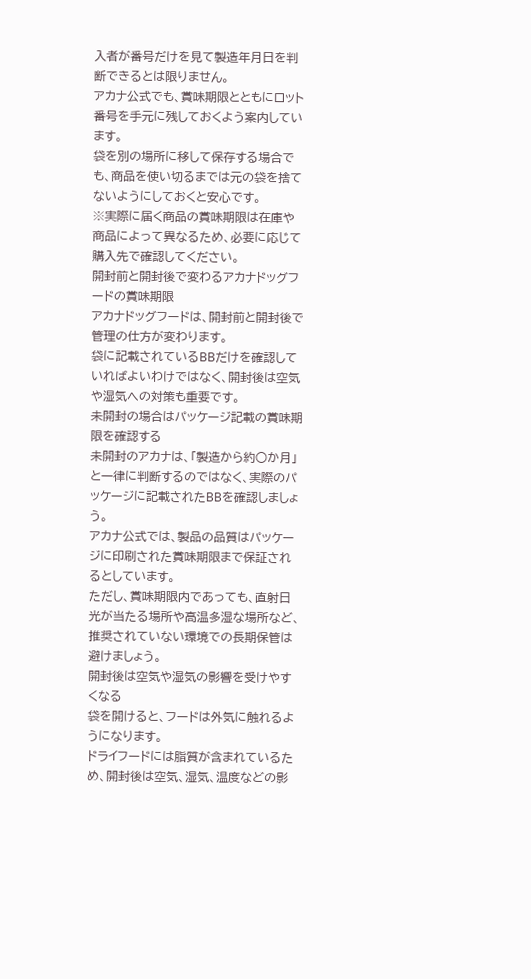入者が番号だけを見て製造年月日を判断できるとは限りません。
アカナ公式でも、賞味期限とともにロット番号を手元に残しておくよう案内しています。
袋を別の場所に移して保存する場合でも、商品を使い切るまでは元の袋を捨てないようにしておくと安心です。
※実際に届く商品の賞味期限は在庫や商品によって異なるため、必要に応じて購入先で確認してください。
開封前と開封後で変わるアカナドッグフードの賞味期限
アカナドッグフードは、開封前と開封後で管理の仕方が変わります。
袋に記載されているBBだけを確認していればよいわけではなく、開封後は空気や湿気への対策も重要です。
未開封の場合はパッケージ記載の賞味期限を確認する
未開封のアカナは、「製造から約○か月」と一律に判断するのではなく、実際のパッケージに記載されたBBを確認しましょう。
アカナ公式では、製品の品質はパッケージに印刷された賞味期限まで保証されるとしています。
ただし、賞味期限内であっても、直射日光が当たる場所や高温多湿な場所など、推奨されていない環境での長期保管は避けましょう。
開封後は空気や湿気の影響を受けやすくなる
袋を開けると、フードは外気に触れるようになります。
ドライフードには脂質が含まれているため、開封後は空気、湿気、温度などの影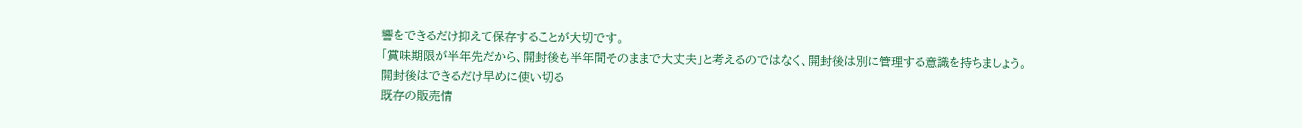響をできるだけ抑えて保存することが大切です。
「賞味期限が半年先だから、開封後も半年間そのままで大丈夫」と考えるのではなく、開封後は別に管理する意識を持ちましょう。
開封後はできるだけ早めに使い切る
既存の販売情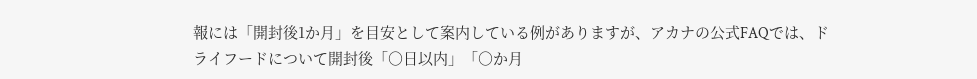報には「開封後1か月」を目安として案内している例がありますが、アカナの公式FAQでは、ドライフードについて開封後「○日以内」「○か月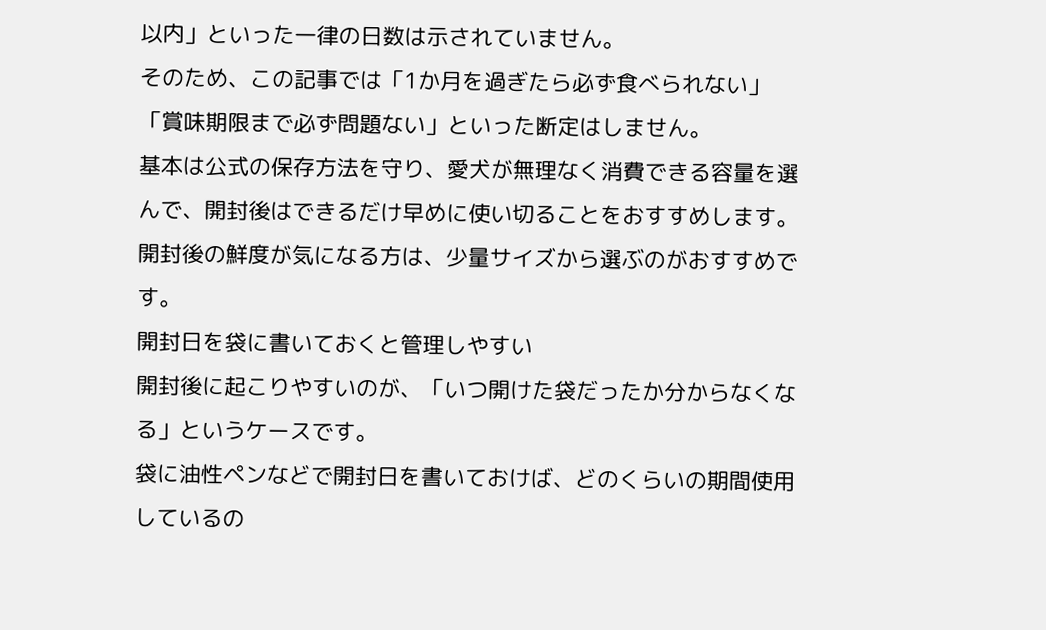以内」といった一律の日数は示されていません。
そのため、この記事では「1か月を過ぎたら必ず食べられない」「賞味期限まで必ず問題ない」といった断定はしません。
基本は公式の保存方法を守り、愛犬が無理なく消費できる容量を選んで、開封後はできるだけ早めに使い切ることをおすすめします。
開封後の鮮度が気になる方は、少量サイズから選ぶのがおすすめです。
開封日を袋に書いておくと管理しやすい
開封後に起こりやすいのが、「いつ開けた袋だったか分からなくなる」というケースです。
袋に油性ペンなどで開封日を書いておけば、どのくらいの期間使用しているの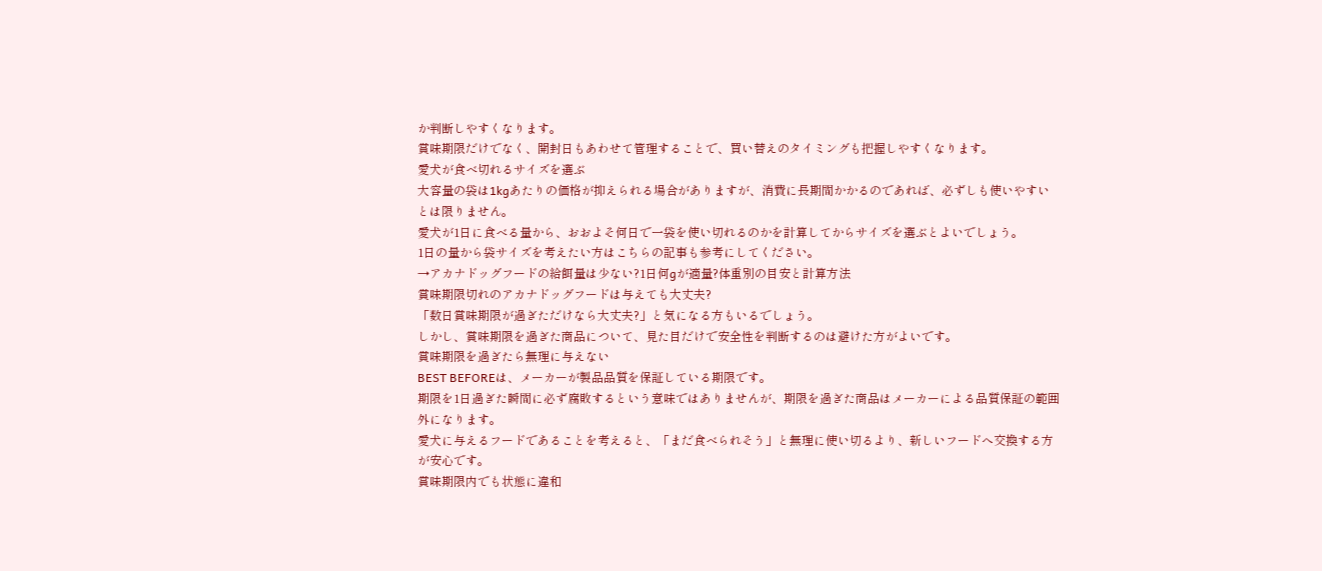か判断しやすくなります。
賞味期限だけでなく、開封日もあわせて管理することで、買い替えのタイミングも把握しやすくなります。
愛犬が食べ切れるサイズを選ぶ
大容量の袋は1kgあたりの価格が抑えられる場合がありますが、消費に長期間かかるのであれば、必ずしも使いやすいとは限りません。
愛犬が1日に食べる量から、おおよそ何日で一袋を使い切れるのかを計算してからサイズを選ぶとよいでしょう。
1日の量から袋サイズを考えたい方はこちらの記事も参考にしてください。
→アカナドッグフードの給餌量は少ない?1日何gが適量?体重別の目安と計算方法
賞味期限切れのアカナドッグフードは与えても大丈夫?
「数日賞味期限が過ぎただけなら大丈夫?」と気になる方もいるでしょう。
しかし、賞味期限を過ぎた商品について、見た目だけで安全性を判断するのは避けた方がよいです。
賞味期限を過ぎたら無理に与えない
BEST BEFOREは、メーカーが製品品質を保証している期限です。
期限を1日過ぎた瞬間に必ず腐敗するという意味ではありませんが、期限を過ぎた商品はメーカーによる品質保証の範囲外になります。
愛犬に与えるフードであることを考えると、「まだ食べられそう」と無理に使い切るより、新しいフードへ交換する方が安心です。
賞味期限内でも状態に違和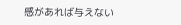感があれば与えない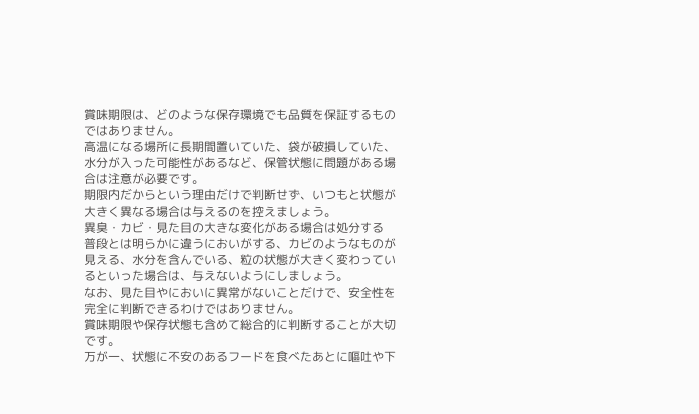賞味期限は、どのような保存環境でも品質を保証するものではありません。
高温になる場所に長期間置いていた、袋が破損していた、水分が入った可能性があるなど、保管状態に問題がある場合は注意が必要です。
期限内だからという理由だけで判断せず、いつもと状態が大きく異なる場合は与えるのを控えましょう。
異臭・カビ・見た目の大きな変化がある場合は処分する
普段とは明らかに違うにおいがする、カビのようなものが見える、水分を含んでいる、粒の状態が大きく変わっているといった場合は、与えないようにしましょう。
なお、見た目やにおいに異常がないことだけで、安全性を完全に判断できるわけではありません。
賞味期限や保存状態も含めて総合的に判断することが大切です。
万が一、状態に不安のあるフードを食べたあとに嘔吐や下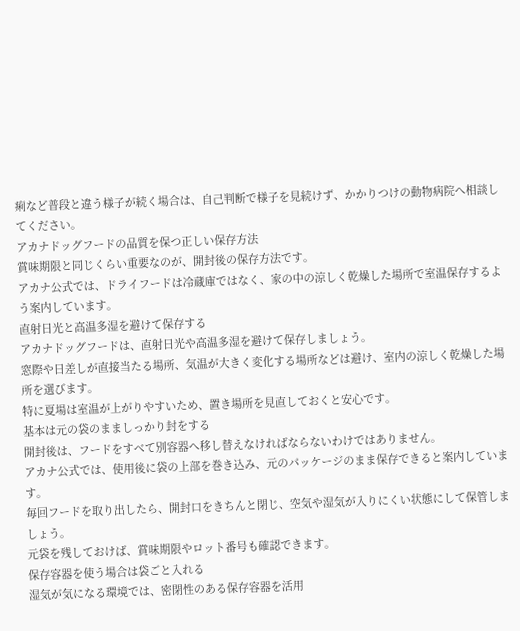痢など普段と違う様子が続く場合は、自己判断で様子を見続けず、かかりつけの動物病院へ相談してください。
アカナドッグフードの品質を保つ正しい保存方法
賞味期限と同じくらい重要なのが、開封後の保存方法です。
アカナ公式では、ドライフードは冷蔵庫ではなく、家の中の涼しく乾燥した場所で室温保存するよう案内しています。
直射日光と高温多湿を避けて保存する
アカナドッグフードは、直射日光や高温多湿を避けて保存しましょう。
窓際や日差しが直接当たる場所、気温が大きく変化する場所などは避け、室内の涼しく乾燥した場所を選びます。
特に夏場は室温が上がりやすいため、置き場所を見直しておくと安心です。
基本は元の袋のまましっかり封をする
開封後は、フードをすべて別容器へ移し替えなければならないわけではありません。
アカナ公式では、使用後に袋の上部を巻き込み、元のパッケージのまま保存できると案内しています。
毎回フードを取り出したら、開封口をきちんと閉じ、空気や湿気が入りにくい状態にして保管しましょう。
元袋を残しておけば、賞味期限やロット番号も確認できます。
保存容器を使う場合は袋ごと入れる
湿気が気になる環境では、密閉性のある保存容器を活用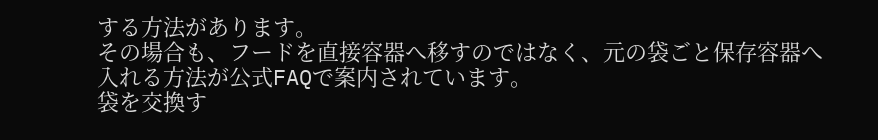する方法があります。
その場合も、フードを直接容器へ移すのではなく、元の袋ごと保存容器へ入れる方法が公式FAQで案内されています。
袋を交換す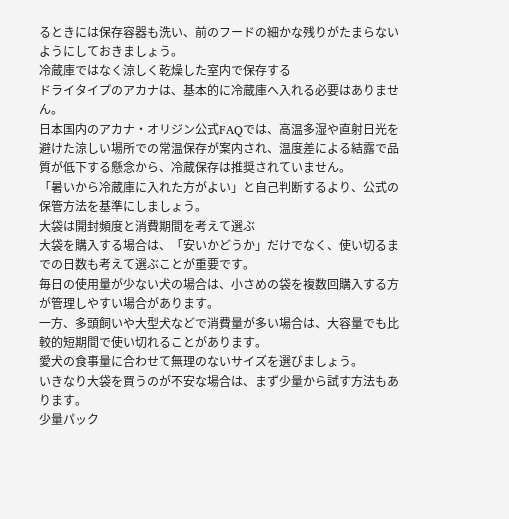るときには保存容器も洗い、前のフードの細かな残りがたまらないようにしておきましょう。
冷蔵庫ではなく涼しく乾燥した室内で保存する
ドライタイプのアカナは、基本的に冷蔵庫へ入れる必要はありません。
日本国内のアカナ・オリジン公式FAQでは、高温多湿や直射日光を避けた涼しい場所での常温保存が案内され、温度差による結露で品質が低下する懸念から、冷蔵保存は推奨されていません。
「暑いから冷蔵庫に入れた方がよい」と自己判断するより、公式の保管方法を基準にしましょう。
大袋は開封頻度と消費期間を考えて選ぶ
大袋を購入する場合は、「安いかどうか」だけでなく、使い切るまでの日数も考えて選ぶことが重要です。
毎日の使用量が少ない犬の場合は、小さめの袋を複数回購入する方が管理しやすい場合があります。
一方、多頭飼いや大型犬などで消費量が多い場合は、大容量でも比較的短期間で使い切れることがあります。
愛犬の食事量に合わせて無理のないサイズを選びましょう。
いきなり大袋を買うのが不安な場合は、まず少量から試す方法もあります。
少量パック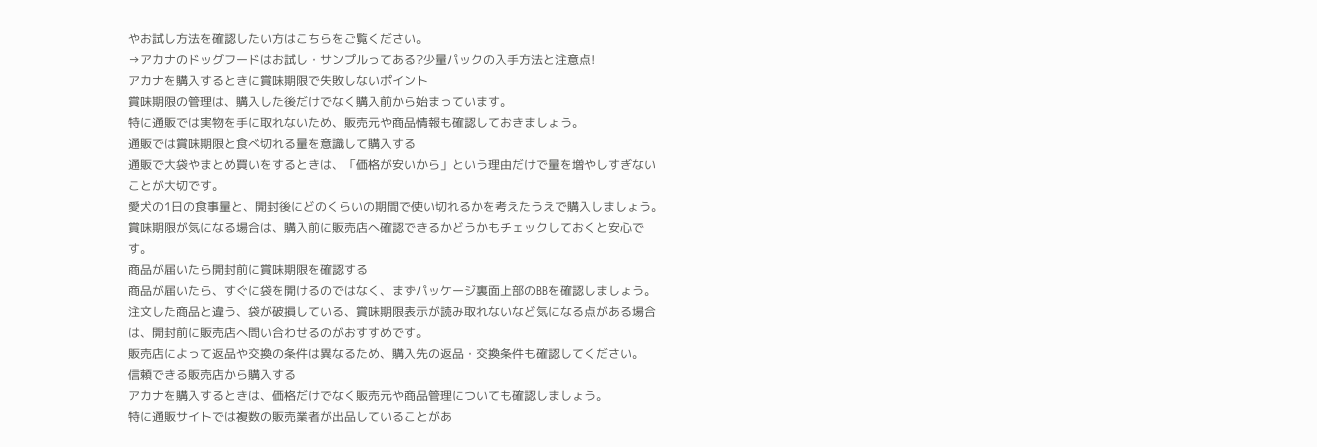やお試し方法を確認したい方はこちらをご覧ください。
→アカナのドッグフードはお試し・サンプルってある?少量パックの入手方法と注意点!
アカナを購入するときに賞味期限で失敗しないポイント
賞味期限の管理は、購入した後だけでなく購入前から始まっています。
特に通販では実物を手に取れないため、販売元や商品情報も確認しておきましょう。
通販では賞味期限と食べ切れる量を意識して購入する
通販で大袋やまとめ買いをするときは、「価格が安いから」という理由だけで量を増やしすぎないことが大切です。
愛犬の1日の食事量と、開封後にどのくらいの期間で使い切れるかを考えたうえで購入しましょう。
賞味期限が気になる場合は、購入前に販売店へ確認できるかどうかもチェックしておくと安心です。
商品が届いたら開封前に賞味期限を確認する
商品が届いたら、すぐに袋を開けるのではなく、まずパッケージ裏面上部のBBを確認しましょう。
注文した商品と違う、袋が破損している、賞味期限表示が読み取れないなど気になる点がある場合は、開封前に販売店へ問い合わせるのがおすすめです。
販売店によって返品や交換の条件は異なるため、購入先の返品・交換条件も確認してください。
信頼できる販売店から購入する
アカナを購入するときは、価格だけでなく販売元や商品管理についても確認しましょう。
特に通販サイトでは複数の販売業者が出品していることがあ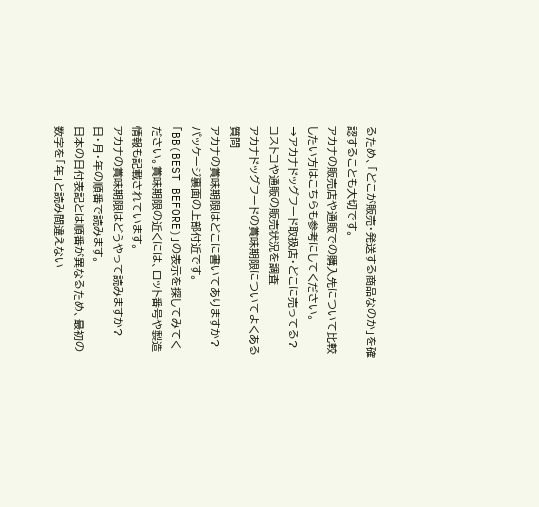るため、「どこが販売・発送する商品なのか」を確認することも大切です。
アカナの販売店や通販での購入先について比較したい方はこちらも参考にしてください。
→アカナドッグフード取扱店・どこに売ってる?コストコや通販の販売状況を調査
アカナドッグフードの賞味期限についてよくある質問
アカナの賞味期限はどこに書いてありますか?
パッケージ裏面の上部付近です。
「BB(BEST BEFORE)」の表示を探してみてください。賞味期限の近くには、ロット番号や製造情報も記載されています。
アカナの賞味期限はどうやって読みますか?
日・月・年の順番で読みます。
日本の日付表記とは順番が異なるため、最初の数字を「年」と読み間違えない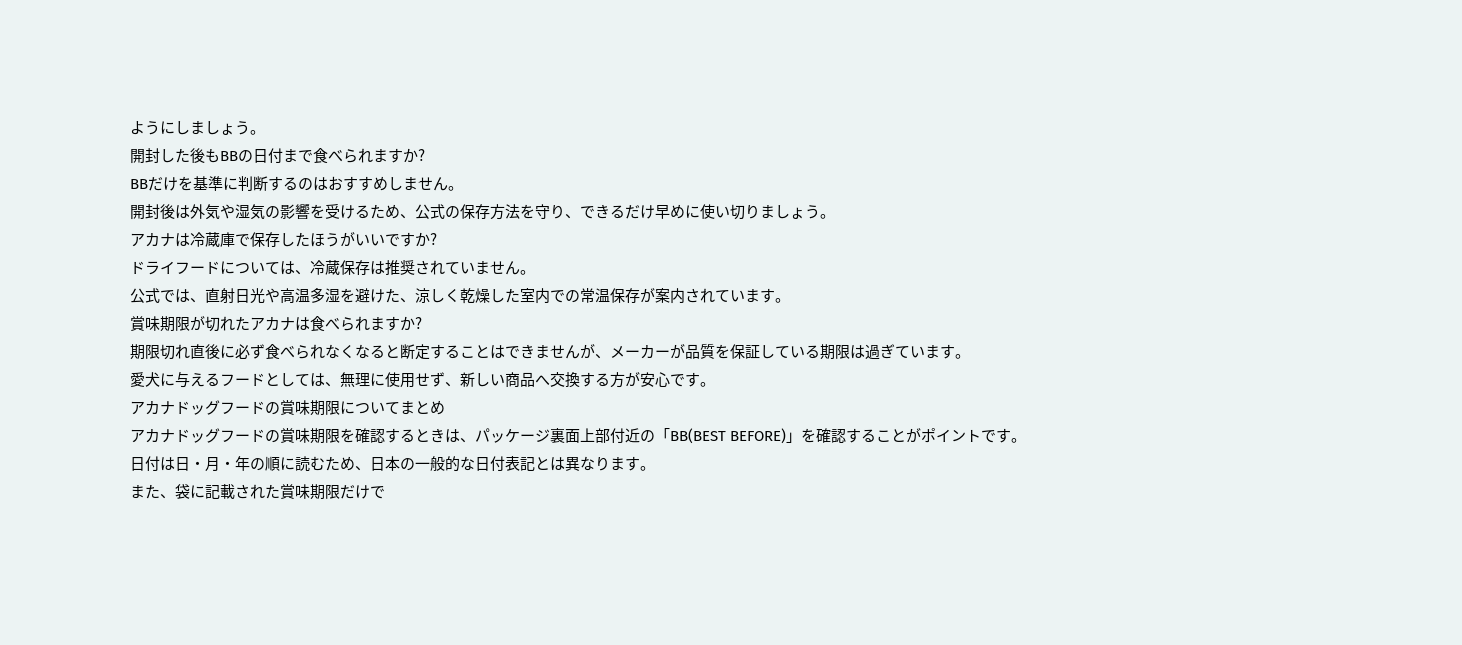ようにしましょう。
開封した後もBBの日付まで食べられますか?
BBだけを基準に判断するのはおすすめしません。
開封後は外気や湿気の影響を受けるため、公式の保存方法を守り、できるだけ早めに使い切りましょう。
アカナは冷蔵庫で保存したほうがいいですか?
ドライフードについては、冷蔵保存は推奨されていません。
公式では、直射日光や高温多湿を避けた、涼しく乾燥した室内での常温保存が案内されています。
賞味期限が切れたアカナは食べられますか?
期限切れ直後に必ず食べられなくなると断定することはできませんが、メーカーが品質を保証している期限は過ぎています。
愛犬に与えるフードとしては、無理に使用せず、新しい商品へ交換する方が安心です。
アカナドッグフードの賞味期限についてまとめ
アカナドッグフードの賞味期限を確認するときは、パッケージ裏面上部付近の「BB(BEST BEFORE)」を確認することがポイントです。
日付は日・月・年の順に読むため、日本の一般的な日付表記とは異なります。
また、袋に記載された賞味期限だけで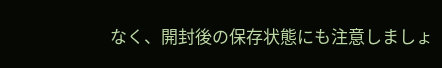なく、開封後の保存状態にも注意しましょ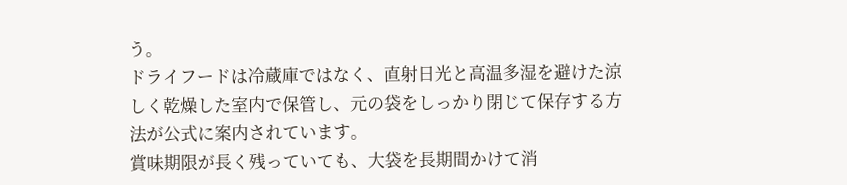う。
ドライフードは冷蔵庫ではなく、直射日光と高温多湿を避けた涼しく乾燥した室内で保管し、元の袋をしっかり閉じて保存する方法が公式に案内されています。
賞味期限が長く残っていても、大袋を長期間かけて消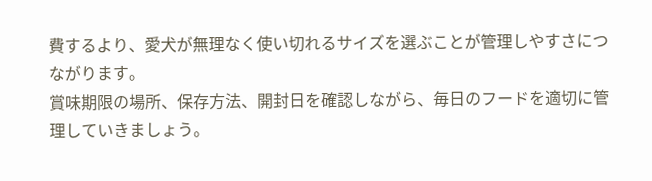費するより、愛犬が無理なく使い切れるサイズを選ぶことが管理しやすさにつながります。
賞味期限の場所、保存方法、開封日を確認しながら、毎日のフードを適切に管理していきましょう。